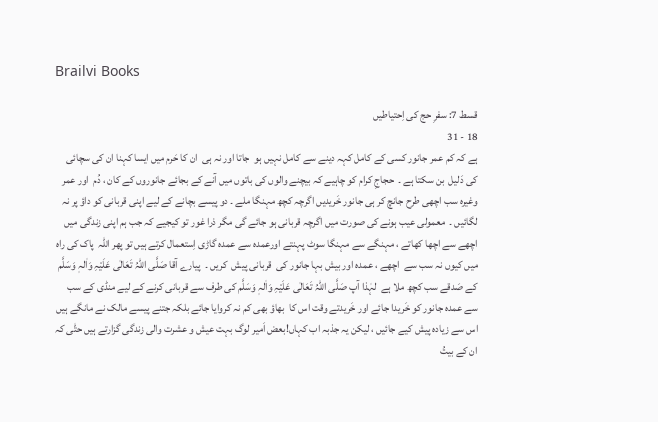Brailvi Books

قسط 7: سفرِ حج کی اِحتیاطیں
18 - 31
ہے کہ کم عمر جانور کسی کے کامل کہہ دینے سے کامل نہیں ہو  جاتا اور نہ ہی  ان کا حَرم میں ایسا کہنا ان کی سچائی کی دَلیل  بن سکتا ہے ۔  حجاجِ کرام کو چاہیے کہ بیچنے والوں کی باتوں میں آنے کے بجائے جانوروں کے کان ، دُم  اور عمر وغیرہ سب اچھی طرح جانچ کر ہی جانور خَریدیں اگرچہ کچھ مہنگا ملے ۔ دو پیسے بچانے کے لیے اپنی قربانی کو داؤ پر نہ لگائیں ۔  معمولی عیب ہونے کی صورت میں اگرچہ قربانی ہو جائے گی مگر ذرا غور تو کیجیے کہ جب ہم اپنی زندگی میں اچھے سے اچھا کھاتے ، مہنگے سے مہنگا سوٹ پہنتے اورعمدہ سے عمدہ گاڑی اِستعمال کرتے ہیں تو پھر اللہ  پاک کی راہ میں کیوں نہ سب سے  اچھے ، عمدہ اور بیش بہا جانور کی  قربانی پیش  کریں ۔  پیارے آقا صَلَّی اللّٰہُ تَعَالٰی عَلَیْہِ وَاٰلہٖ وَسَلَّم کے صَدقے سب کچھ ملا ہے  لہٰذا آپ صَلَّی اللّٰہُ تَعَالٰی عَلَیْہِ وَاٰلہٖ وَسَلَّم کی طرف سے قربانی کرنے کے لیے منڈی کے سب سے عمدہ جانور کو خَریدا جائے اور خَریدتے وقت اس کا  بھاؤ بھی کم نہ کروایا جائے بلکہ جتنے پیسے مالک نے مانگے ہیں اس سے زیادہ پیش کیے جائیں ، لیکن یہ جذبہ اب کہاں!بعض اَمیر لوگ بہت عیش و عشرت والی زندگی گزارتے ہیں حتّٰی کہ ان کے بیتُ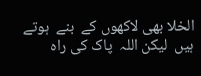الخلا بھی لاکھوں کے  بنے  ہوتے  ہیں  لیکن اللہ  پاک کی راہ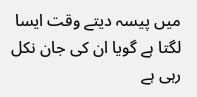میں پیسہ دیتے وقت ایسا لگتا ہے گویا ان کی جان نکل رہی ہے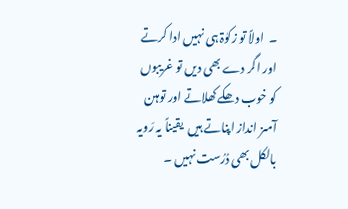۔  اولاً تو زکوٰۃ ہی نہیں ادا کرتے اور اگر دے بھی دیں تو غریبوں  کو خوب دھکے کھلاتے اور توہىن آمىز انداز اپناتے ہیں  یقیناً یہ رَویہ بالکل بھی دُرُست نہیں ۔